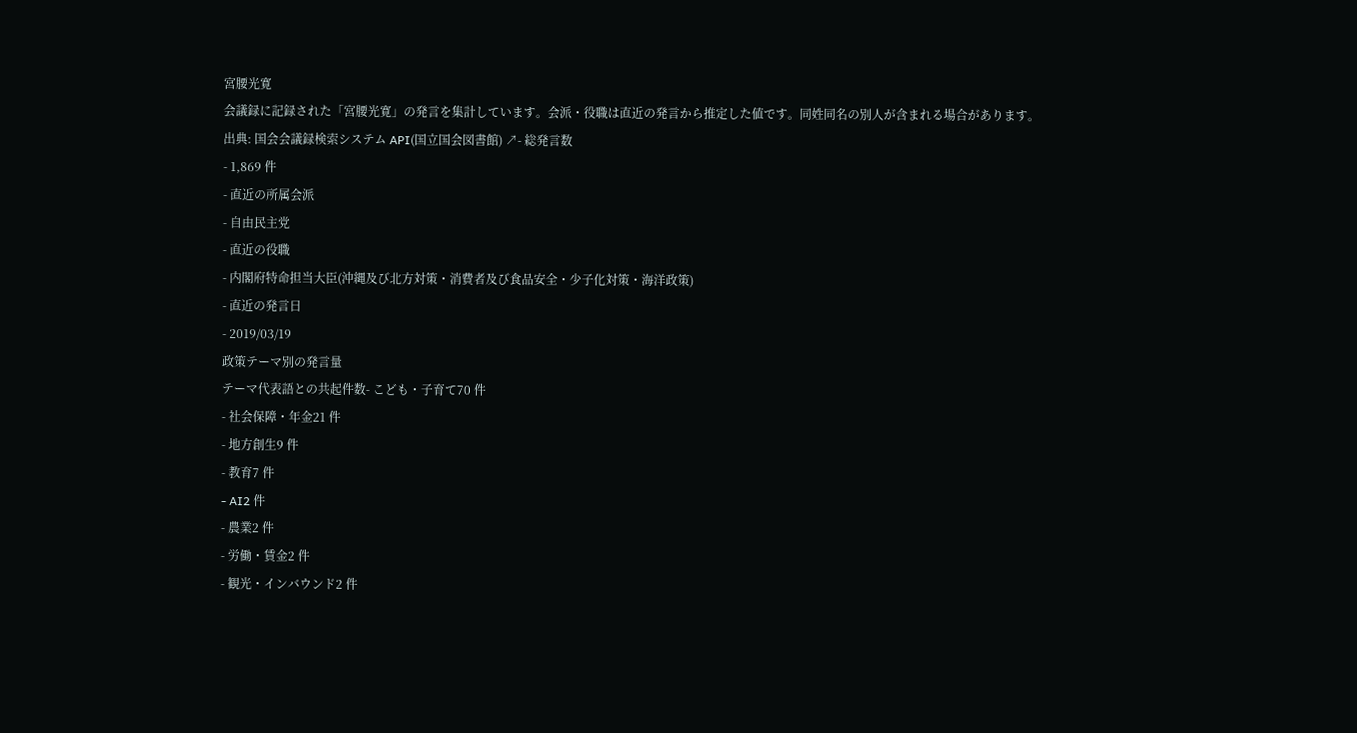宮腰光寛
会議録に記録された「宮腰光寛」の発言を集計しています。会派・役職は直近の発言から推定した値です。同姓同名の別人が含まれる場合があります。
出典: 国会会議録検索システム API(国立国会図書館) ↗- 総発言数
- 1,869 件
- 直近の所属会派
- 自由民主党
- 直近の役職
- 内閣府特命担当大臣(沖縄及び北方対策・消費者及び食品安全・少子化対策・海洋政策)
- 直近の発言日
- 2019/03/19
政策テーマ別の発言量
テーマ代表語との共起件数- こども・子育て70 件
- 社会保障・年金21 件
- 地方創生9 件
- 教育7 件
- AI2 件
- 農業2 件
- 労働・賃金2 件
- 観光・インバウンド2 件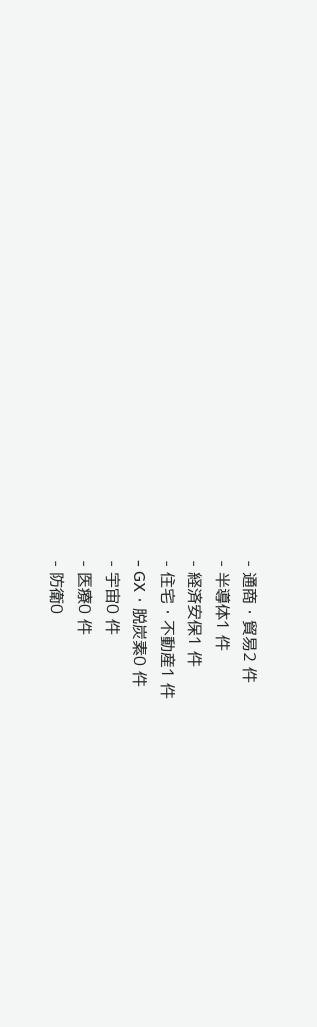- 通商・貿易2 件
- 半導体1 件
- 経済安保1 件
- 住宅・不動産1 件
- GX・脱炭素0 件
- 宇宙0 件
- 医療0 件
- 防衛0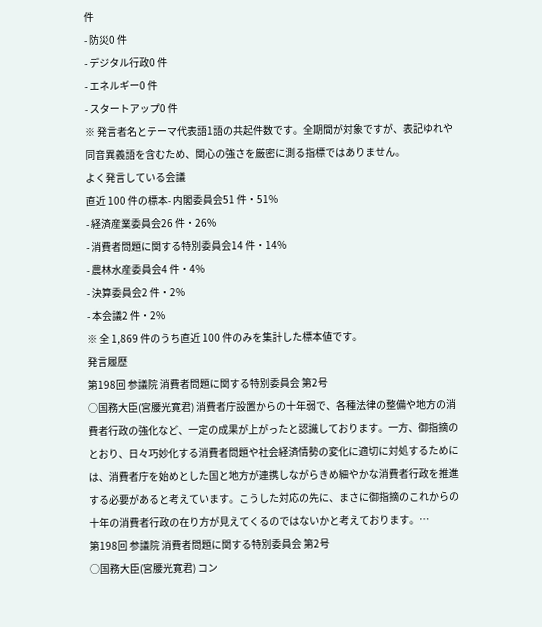件
- 防災0 件
- デジタル行政0 件
- エネルギー0 件
- スタートアップ0 件
※ 発言者名とテーマ代表語1語の共起件数です。全期間が対象ですが、表記ゆれや 同音異義語を含むため、関心の強さを厳密に測る指標ではありません。
よく発言している会議
直近 100 件の標本- 内閣委員会51 件・51%
- 経済産業委員会26 件・26%
- 消費者問題に関する特別委員会14 件・14%
- 農林水産委員会4 件・4%
- 決算委員会2 件・2%
- 本会議2 件・2%
※ 全 1,869 件のうち直近 100 件のみを集計した標本値です。
発言履歴
第198回 参議院 消費者問題に関する特別委員会 第2号
○国務大臣(宮腰光寛君) 消費者庁設置からの十年弱で、各種法律の整備や地方の消費者行政の強化など、一定の成果が上がったと認識しております。一方、御指摘のとおり、日々巧妙化する消費者問題や社会経済情勢の変化に適切に対処するためには、消費者庁を始めとした国と地方が連携しながらきめ細やかな消費者行政を推進する必要があると考えています。こうした対応の先に、まさに御指摘のこれからの十年の消費者行政の在り方が見えてくるのではないかと考えております。…
第198回 参議院 消費者問題に関する特別委員会 第2号
○国務大臣(宮腰光寛君) コン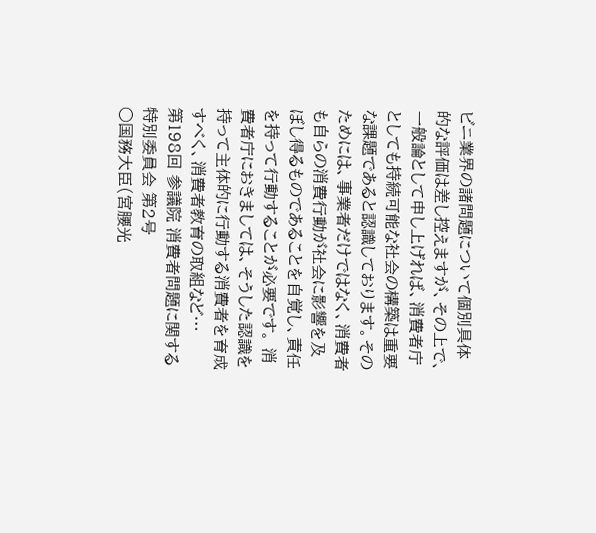ビニ業界の諸問題について個別具体的な評価は差し控えますが、その上で、一般論として申し上げれば、消費者庁としても持続可能な社会の構築は重要な課題であると認識しております。そのためには、事業者だけではなく、消費者も自らの消費行動が社会に影響を及ぼし得るものであることを自覚し、責任を持って行動することが必要です。 消費者庁におきましては、そうした認識を持って主体的に行動する消費者を育成すべく、消費者教育の取組など…
第198回 参議院 消費者問題に関する特別委員会 第2号
○国務大臣(宮腰光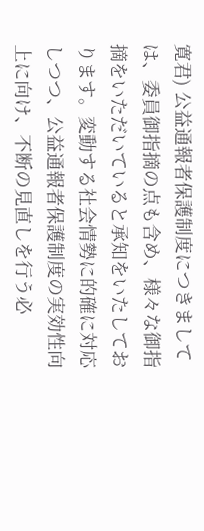寛君) 公益通報者保護制度につきましては、委員御指摘の点も含め、様々な御指摘をいただいていると承知をいたしております。変動する社会情勢に的確に対応しつつ、公益通報者保護制度の実効性向上に向け、不断の見直しを行う必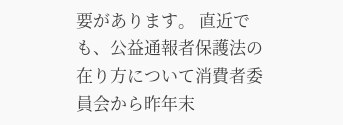要があります。 直近でも、公益通報者保護法の在り方について消費者委員会から昨年末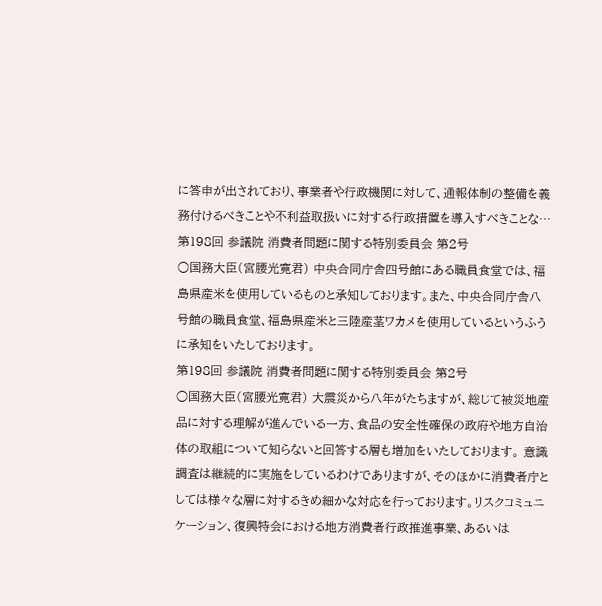に答申が出されており、事業者や行政機関に対して、通報体制の整備を義務付けるべきことや不利益取扱いに対する行政措置を導入すべきことな…
第198回 参議院 消費者問題に関する特別委員会 第2号
○国務大臣(宮腰光寛君) 中央合同庁舎四号館にある職員食堂では、福島県産米を使用しているものと承知しております。また、中央合同庁舎八号館の職員食堂、福島県産米と三陸産茎ワカメを使用しているというふうに承知をいたしております。
第198回 参議院 消費者問題に関する特別委員会 第2号
○国務大臣(宮腰光寛君) 大震災から八年がたちますが、総じて被災地産品に対する理解が進んでいる一方、食品の安全性確保の政府や地方自治体の取組について知らないと回答する層も増加をいたしております。 意識調査は継続的に実施をしているわけでありますが、そのほかに消費者庁としては様々な層に対するきめ細かな対応を行っております。リスクコミュニケーション、復興特会における地方消費者行政推進事業、あるいは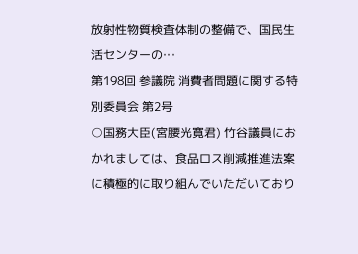放射性物質検査体制の整備で、国民生活センターの…
第198回 参議院 消費者問題に関する特別委員会 第2号
○国務大臣(宮腰光寛君) 竹谷議員におかれましては、食品ロス削減推進法案に積極的に取り組んでいただいており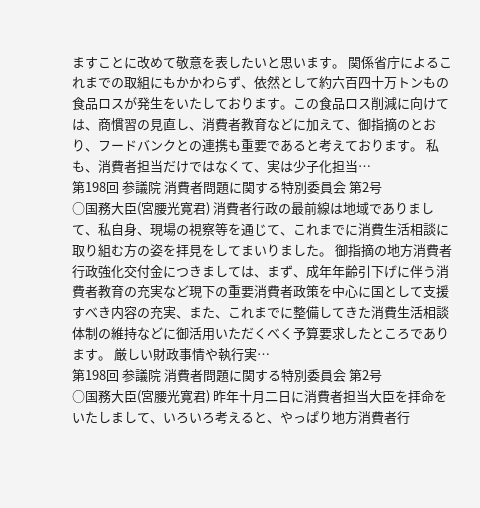ますことに改めて敬意を表したいと思います。 関係省庁によるこれまでの取組にもかかわらず、依然として約六百四十万トンもの食品ロスが発生をいたしております。この食品ロス削減に向けては、商慣習の見直し、消費者教育などに加えて、御指摘のとおり、フードバンクとの連携も重要であると考えております。 私も、消費者担当だけではなくて、実は少子化担当…
第198回 参議院 消費者問題に関する特別委員会 第2号
○国務大臣(宮腰光寛君) 消費者行政の最前線は地域でありまして、私自身、現場の視察等を通じて、これまでに消費生活相談に取り組む方の姿を拝見をしてまいりました。 御指摘の地方消費者行政強化交付金につきましては、まず、成年年齢引下げに伴う消費者教育の充実など現下の重要消費者政策を中心に国として支援すべき内容の充実、また、これまでに整備してきた消費生活相談体制の維持などに御活用いただくべく予算要求したところであります。 厳しい財政事情や執行実…
第198回 参議院 消費者問題に関する特別委員会 第2号
○国務大臣(宮腰光寛君) 昨年十月二日に消費者担当大臣を拝命をいたしまして、いろいろ考えると、やっぱり地方消費者行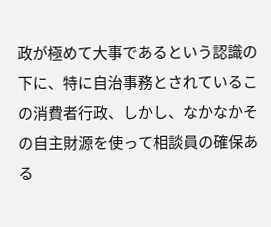政が極めて大事であるという認識の下に、特に自治事務とされているこの消費者行政、しかし、なかなかその自主財源を使って相談員の確保ある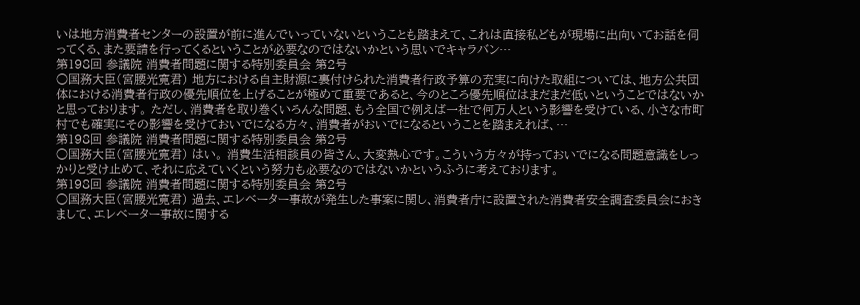いは地方消費者センターの設置が前に進んでいっていないということも踏まえて、これは直接私どもが現場に出向いてお話を伺ってくる、また要請を行ってくるということが必要なのではないかという思いでキャラバン…
第198回 参議院 消費者問題に関する特別委員会 第2号
○国務大臣(宮腰光寛君) 地方における自主財源に裏付けられた消費者行政予算の充実に向けた取組については、地方公共団体における消費者行政の優先順位を上げることが極めて重要であると、今のところ優先順位はまだまだ低いということではないかと思っております。 ただし、消費者を取り巻くいろんな問題、もう全国で例えば一社で何万人という影響を受けている、小さな市町村でも確実にその影響を受けておいでになる方々、消費者がおいでになるということを踏まえれば、…
第198回 参議院 消費者問題に関する特別委員会 第2号
○国務大臣(宮腰光寛君) はい。 消費生活相談員の皆さん、大変熱心です。こういう方々が持っておいでになる問題意識をしっかりと受け止めて、それに応えていくという努力も必要なのではないかというふうに考えております。
第198回 参議院 消費者問題に関する特別委員会 第2号
○国務大臣(宮腰光寛君) 過去、エレベーター事故が発生した事案に関し、消費者庁に設置された消費者安全調査委員会におきまして、エレベーター事故に関する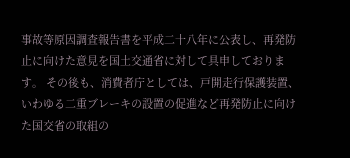事故等原因調査報告書を平成二十八年に公表し、再発防止に向けた意見を国土交通省に対して具申しております。 その後も、消費者庁としては、戸開走行保護装置、いわゆる二重ブレーキの設置の促進など再発防止に向けた国交省の取組の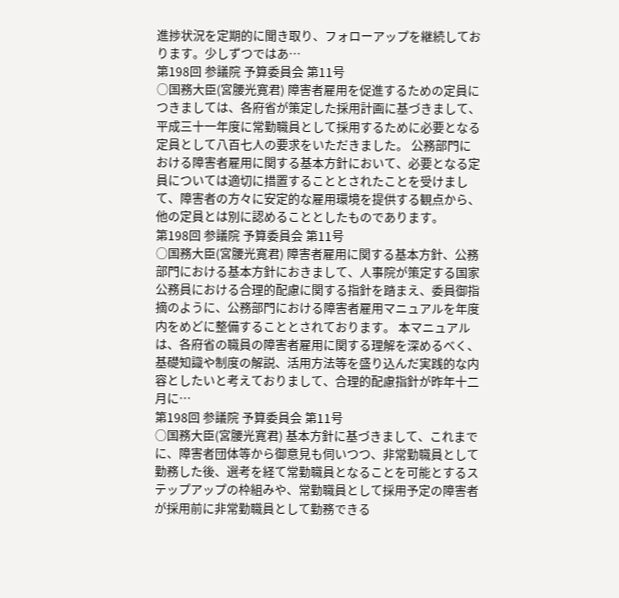進捗状況を定期的に聞き取り、フォローアップを継続しております。少しずつではあ…
第198回 参議院 予算委員会 第11号
○国務大臣(宮腰光寛君) 障害者雇用を促進するための定員につきましては、各府省が策定した採用計画に基づきまして、平成三十一年度に常勤職員として採用するために必要となる定員として八百七人の要求をいただきました。 公務部門における障害者雇用に関する基本方針において、必要となる定員については適切に措置することとされたことを受けまして、障害者の方々に安定的な雇用環境を提供する観点から、他の定員とは別に認めることとしたものであります。
第198回 参議院 予算委員会 第11号
○国務大臣(宮腰光寛君) 障害者雇用に関する基本方針、公務部門における基本方針におきまして、人事院が策定する国家公務員における合理的配慮に関する指針を踏まえ、委員御指摘のように、公務部門における障害者雇用マニュアルを年度内をめどに整備することとされております。 本マニュアルは、各府省の職員の障害者雇用に関する理解を深めるべく、基礎知識や制度の解説、活用方法等を盛り込んだ実践的な内容としたいと考えておりまして、合理的配慮指針が昨年十二月に…
第198回 参議院 予算委員会 第11号
○国務大臣(宮腰光寛君) 基本方針に基づきまして、これまでに、障害者団体等から御意見も伺いつつ、非常勤職員として勤務した後、選考を経て常勤職員となることを可能とするステップアップの枠組みや、常勤職員として採用予定の障害者が採用前に非常勤職員として勤務できる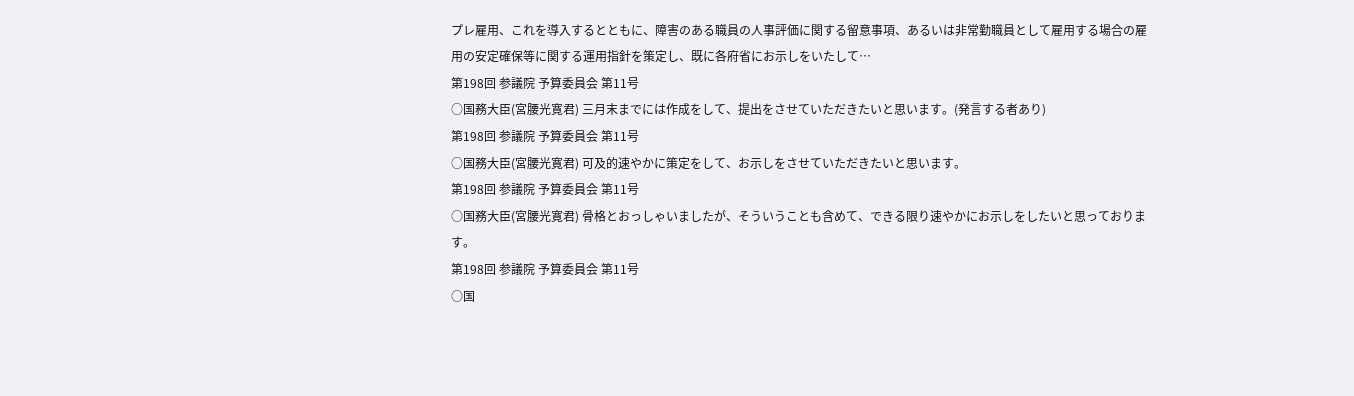プレ雇用、これを導入するとともに、障害のある職員の人事評価に関する留意事項、あるいは非常勤職員として雇用する場合の雇用の安定確保等に関する運用指針を策定し、既に各府省にお示しをいたして…
第198回 参議院 予算委員会 第11号
○国務大臣(宮腰光寛君) 三月末までには作成をして、提出をさせていただきたいと思います。(発言する者あり)
第198回 参議院 予算委員会 第11号
○国務大臣(宮腰光寛君) 可及的速やかに策定をして、お示しをさせていただきたいと思います。
第198回 参議院 予算委員会 第11号
○国務大臣(宮腰光寛君) 骨格とおっしゃいましたが、そういうことも含めて、できる限り速やかにお示しをしたいと思っております。
第198回 参議院 予算委員会 第11号
○国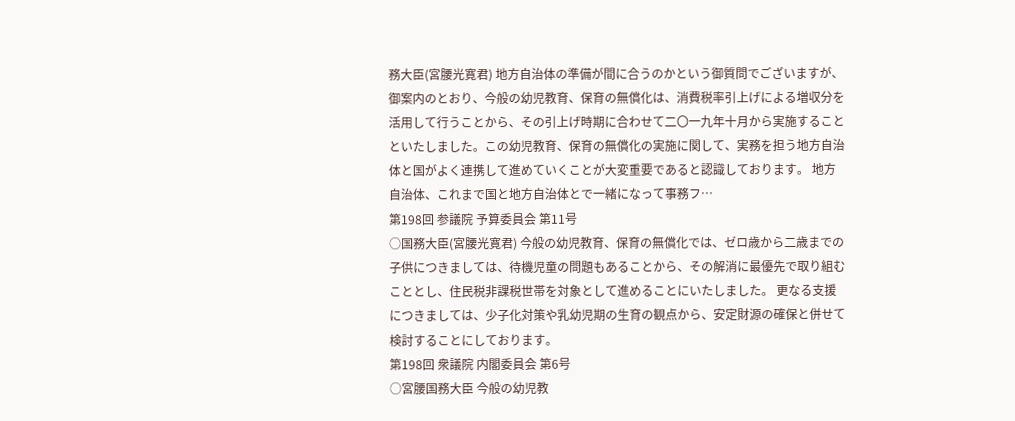務大臣(宮腰光寛君) 地方自治体の準備が間に合うのかという御質問でございますが、御案内のとおり、今般の幼児教育、保育の無償化は、消費税率引上げによる増収分を活用して行うことから、その引上げ時期に合わせて二〇一九年十月から実施することといたしました。この幼児教育、保育の無償化の実施に関して、実務を担う地方自治体と国がよく連携して進めていくことが大変重要であると認識しております。 地方自治体、これまで国と地方自治体とで一緒になって事務フ…
第198回 参議院 予算委員会 第11号
○国務大臣(宮腰光寛君) 今般の幼児教育、保育の無償化では、ゼロ歳から二歳までの子供につきましては、待機児童の問題もあることから、その解消に最優先で取り組むこととし、住民税非課税世帯を対象として進めることにいたしました。 更なる支援につきましては、少子化対策や乳幼児期の生育の観点から、安定財源の確保と併せて検討することにしております。
第198回 衆議院 内閣委員会 第6号
○宮腰国務大臣 今般の幼児教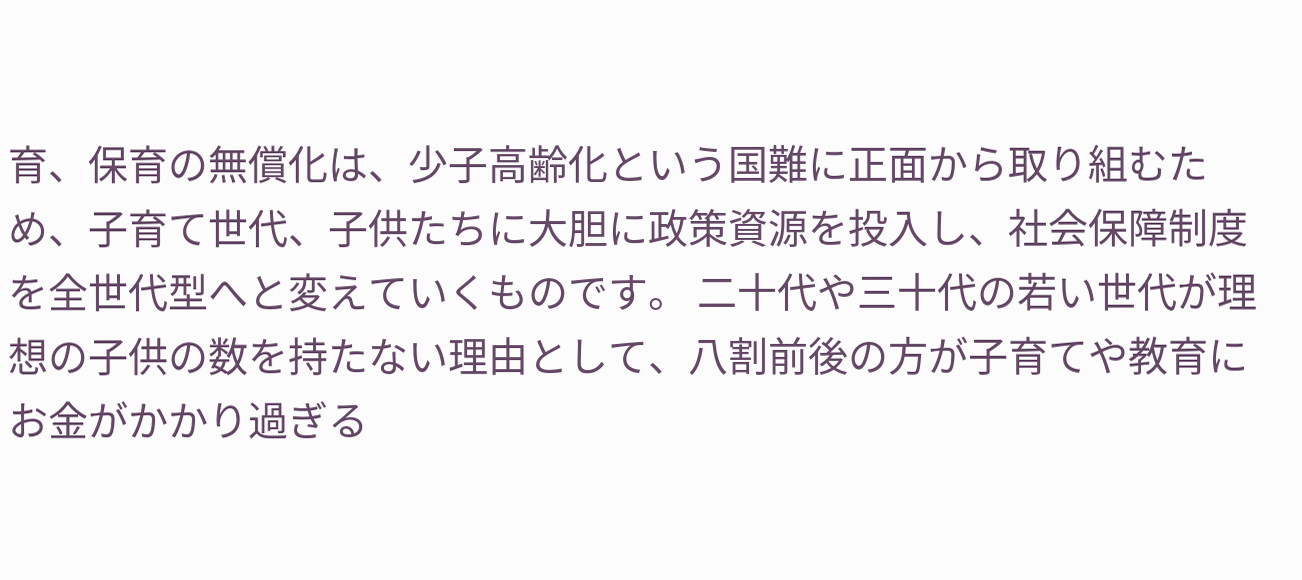育、保育の無償化は、少子高齢化という国難に正面から取り組むため、子育て世代、子供たちに大胆に政策資源を投入し、社会保障制度を全世代型へと変えていくものです。 二十代や三十代の若い世代が理想の子供の数を持たない理由として、八割前後の方が子育てや教育にお金がかかり過ぎる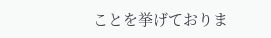ことを挙げておりま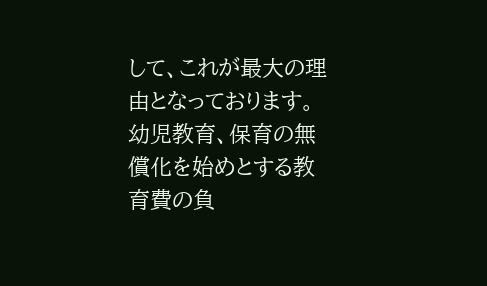して、これが最大の理由となっております。 幼児教育、保育の無償化を始めとする教育費の負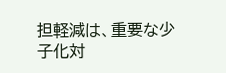担軽減は、重要な少子化対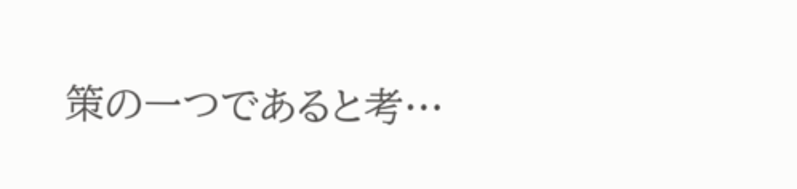策の一つであると考…